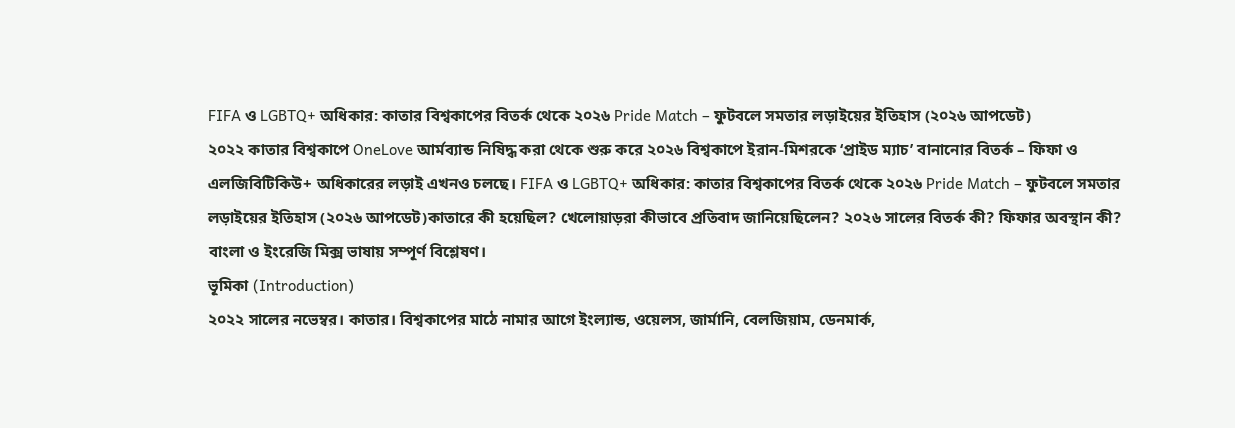FIFA ও LGBTQ+ অধিকার: কাতার বিশ্বকাপের বিতর্ক থেকে ২০২৬ Pride Match – ফুটবলে সমতার লড়াইয়ের ইতিহাস (২০২৬ আপডেট)
২০২২ কাতার বিশ্বকাপে OneLove আর্মব্যান্ড নিষিদ্ধ করা থেকে শুরু করে ২০২৬ বিশ্বকাপে ইরান-মিশরকে ‘প্রাইড ম্যাচ’ বানানোর বিতর্ক – ফিফা ও এলজিবিটিকিউ+ অধিকারের লড়াই এখনও চলছে। FIFA ও LGBTQ+ অধিকার: কাতার বিশ্বকাপের বিতর্ক থেকে ২০২৬ Pride Match – ফুটবলে সমতার লড়াইয়ের ইতিহাস (২০২৬ আপডেট)কাতারে কী হয়েছিল? খেলোয়াড়রা কীভাবে প্রতিবাদ জানিয়েছিলেন? ২০২৬ সালের বিতর্ক কী? ফিফার অবস্থান কী? বাংলা ও ইংরেজি মিক্স ভাষায় সম্পূর্ণ বিশ্লেষণ।
ভূমিকা (Introduction)
২০২২ সালের নভেম্বর। কাতার। বিশ্বকাপের মাঠে নামার আগে ইংল্যান্ড, ওয়েলস, জার্মানি, বেলজিয়াম, ডেনমার্ক,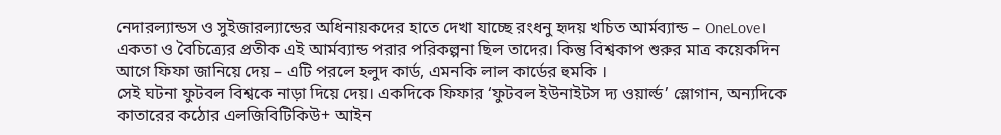নেদারল্যান্ডস ও সুইজারল্যান্ডের অধিনায়কদের হাতে দেখা যাচ্ছে রংধনু হৃদয় খচিত আর্মব্যান্ড – OneLove। একতা ও বৈচিত্র্যের প্রতীক এই আর্মব্যান্ড পরার পরিকল্পনা ছিল তাদের। কিন্তু বিশ্বকাপ শুরুর মাত্র কয়েকদিন আগে ফিফা জানিয়ে দেয় – এটি পরলে হলুদ কার্ড, এমনকি লাল কার্ডের হুমকি ।
সেই ঘটনা ফুটবল বিশ্বকে নাড়া দিয়ে দেয়। একদিকে ফিফার ‘ফুটবল ইউনাইটস দ্য ওয়ার্ল্ড’ স্লোগান, অন্যদিকে কাতারের কঠোর এলজিবিটিকিউ+ আইন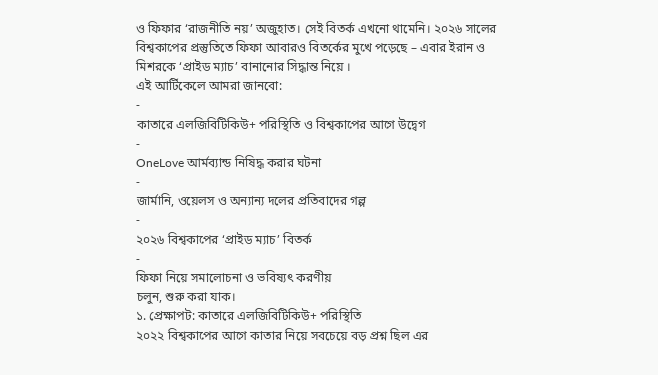ও ফিফার ‘রাজনীতি নয়’ অজুহাত। সেই বিতর্ক এখনো থামেনি। ২০২৬ সালের বিশ্বকাপের প্রস্তুতিতে ফিফা আবারও বিতর্কের মুখে পড়েছে – এবার ইরান ও মিশরকে ‘প্রাইড ম্যাচ’ বানানোর সিদ্ধান্ত নিয়ে ।
এই আর্টিকেলে আমরা জানবো:
-
কাতারে এলজিবিটিকিউ+ পরিস্থিতি ও বিশ্বকাপের আগে উদ্বেগ
-
OneLove আর্মব্যান্ড নিষিদ্ধ করার ঘটনা
-
জার্মানি, ওয়েলস ও অন্যান্য দলের প্রতিবাদের গল্প
-
২০২৬ বিশ্বকাপের ‘প্রাইড ম্যাচ’ বিতর্ক
-
ফিফা নিয়ে সমালোচনা ও ভবিষ্যৎ করণীয়
চলুন, শুরু করা যাক।
১. প্রেক্ষাপট: কাতারে এলজিবিটিকিউ+ পরিস্থিতি
২০২২ বিশ্বকাপের আগে কাতার নিয়ে সবচেয়ে বড় প্রশ্ন ছিল এর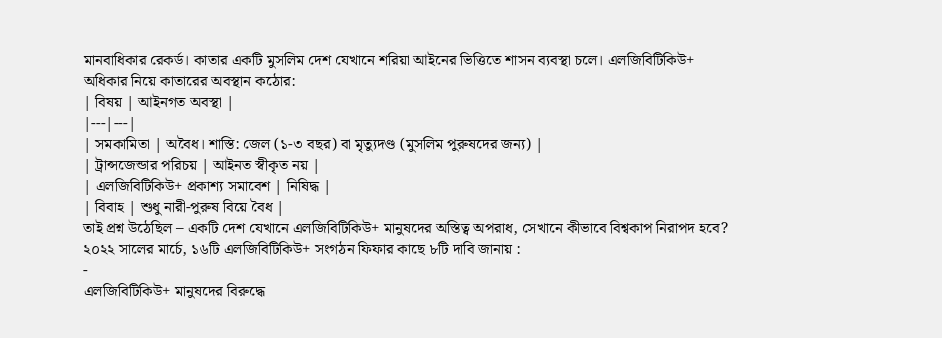মানবাধিকার রেকর্ড। কাতার একটি মুসলিম দেশ যেখানে শরিয়া আইনের ভিত্তিতে শাসন ব্যবস্থা চলে। এলজিবিটিকিউ+ অধিকার নিয়ে কাতারের অবস্থান কঠোর:
| বিষয় | আইনগত অবস্থা |
|---|---|
| সমকামিতা | অবৈধ। শাস্তি: জেল (১-৩ বছর) বা মৃত্যুদণ্ড (মুসলিম পুরুষদের জন্য) |
| ট্রান্সজেন্ডার পরিচয় | আইনত স্বীকৃত নয় |
| এলজিবিটিকিউ+ প্রকাশ্য সমাবেশ | নিষিদ্ধ |
| বিবাহ | শুধু নারী-পুরুষ বিয়ে বৈধ |
তাই প্রশ্ন উঠেছিল – একটি দেশ যেখানে এলজিবিটিকিউ+ মানুষদের অস্তিত্ব অপরাধ, সেখানে কীভাবে বিশ্বকাপ নিরাপদ হবে?
২০২২ সালের মার্চে, ১৬টি এলজিবিটিকিউ+ সংগঠন ফিফার কাছে ৮টি দাবি জানায় :
-
এলজিবিটিকিউ+ মানুষদের বিরুদ্ধে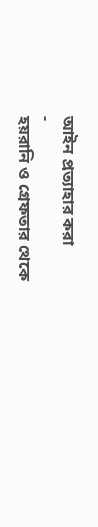আইন প্রত্যাহার করা
-
হয়রানি ও গ্রেফতার থেকে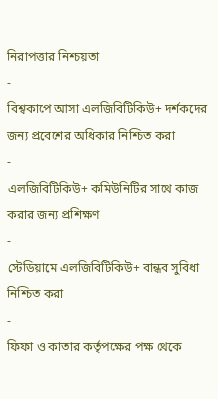নিরাপত্তার নিশ্চয়তা
-
বিশ্বকাপে আসা এলজিবিটিকিউ+ দর্শকদের জন্য প্রবেশের অধিকার নিশ্চিত করা
-
এলজিবিটিকিউ+ কমিউনিটির সাথে কাজ করার জন্য প্রশিক্ষণ
-
স্টেডিয়ামে এলজিবিটিকিউ+ বান্ধব সুবিধা নিশ্চিত করা
-
ফিফা ও কাতার কর্তৃপক্ষের পক্ষ থেকে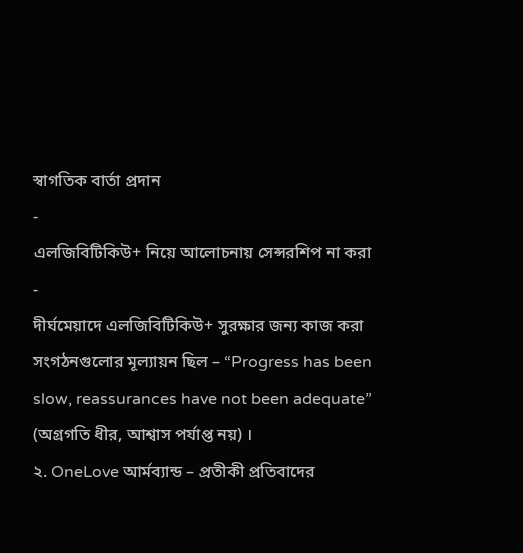স্বাগতিক বার্তা প্রদান
-
এলজিবিটিকিউ+ নিয়ে আলোচনায় সেন্সরশিপ না করা
-
দীর্ঘমেয়াদে এলজিবিটিকিউ+ সুরক্ষার জন্য কাজ করা
সংগঠনগুলোর মূল্যায়ন ছিল – “Progress has been slow, reassurances have not been adequate” (অগ্রগতি ধীর, আশ্বাস পর্যাপ্ত নয়) ।
২. OneLove আর্মব্যান্ড – প্রতীকী প্রতিবাদের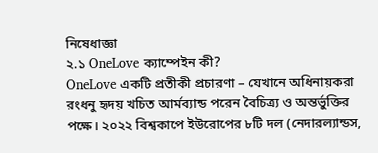নিষেধাজ্ঞা
২.১ OneLove ক্যাম্পেইন কী?
OneLove একটি প্রতীকী প্রচারণা – যেখানে অধিনায়করা রংধনু হৃদয় খচিত আর্মব্যান্ড পরেন বৈচিত্র্য ও অন্তর্ভুক্তির পক্ষে। ২০২২ বিশ্বকাপে ইউরোপের ৮টি দল (নেদারল্যান্ডস,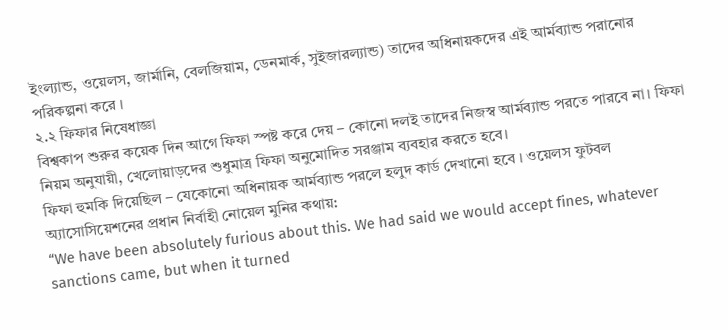ইংল্যান্ড, ওয়েলস, জার্মানি, বেলজিয়াম, ডেনমার্ক, সুইজারল্যান্ড) তাদের অধিনায়কদের এই আর্মব্যান্ড পরানোর পরিকল্পনা করে ।
২.২ ফিফার নিষেধাজ্ঞা
বিশ্বকাপ শুরুর কয়েক দিন আগে ফিফা স্পষ্ট করে দেয় – কোনো দলই তাদের নিজস্ব আর্মব্যান্ড পরতে পারবে না। ফিফা নিয়ম অনুযায়ী, খেলোয়াড়দের শুধুমাত্র ফিফা অনুমোদিত সরঞ্জাম ব্যবহার করতে হবে।
ফিফা হুমকি দিয়েছিল – যেকোনো অধিনায়ক আর্মব্যান্ড পরলে হলুদ কার্ড দেখানো হবে । ওয়েলস ফুটবল অ্যাসোসিয়েশনের প্রধান নির্বাহী নোয়েল মুনির কথায়:
“We have been absolutely furious about this. We had said we would accept fines, whatever sanctions came, but when it turned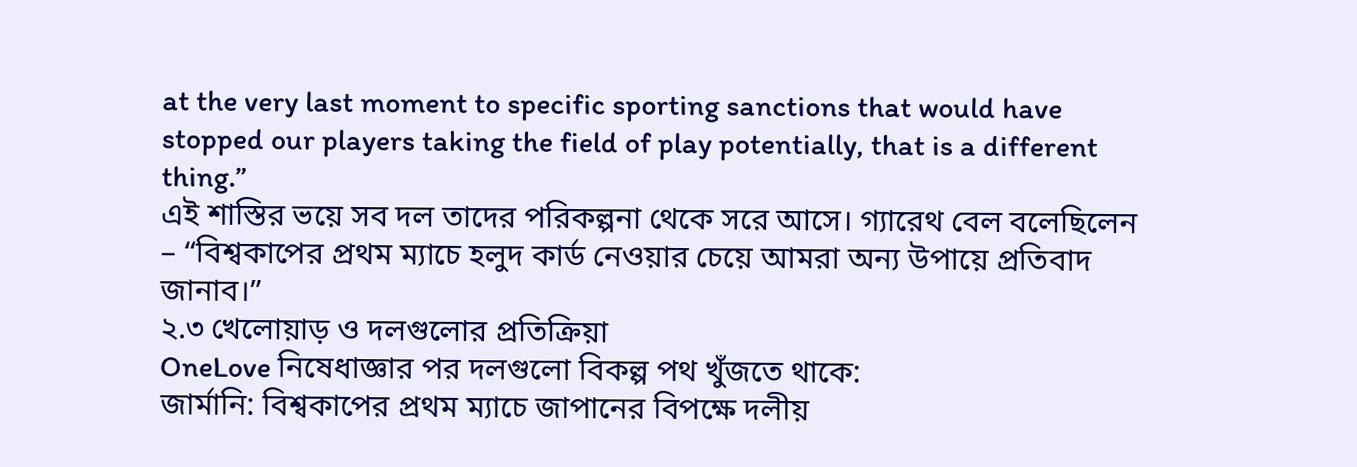at the very last moment to specific sporting sanctions that would have stopped our players taking the field of play potentially, that is a different thing.”
এই শাস্তির ভয়ে সব দল তাদের পরিকল্পনা থেকে সরে আসে। গ্যারেথ বেল বলেছিলেন – “বিশ্বকাপের প্রথম ম্যাচে হলুদ কার্ড নেওয়ার চেয়ে আমরা অন্য উপায়ে প্রতিবাদ জানাব।”
২.৩ খেলোয়াড় ও দলগুলোর প্রতিক্রিয়া
OneLove নিষেধাজ্ঞার পর দলগুলো বিকল্প পথ খুঁজতে থাকে:
জার্মানি: বিশ্বকাপের প্রথম ম্যাচে জাপানের বিপক্ষে দলীয়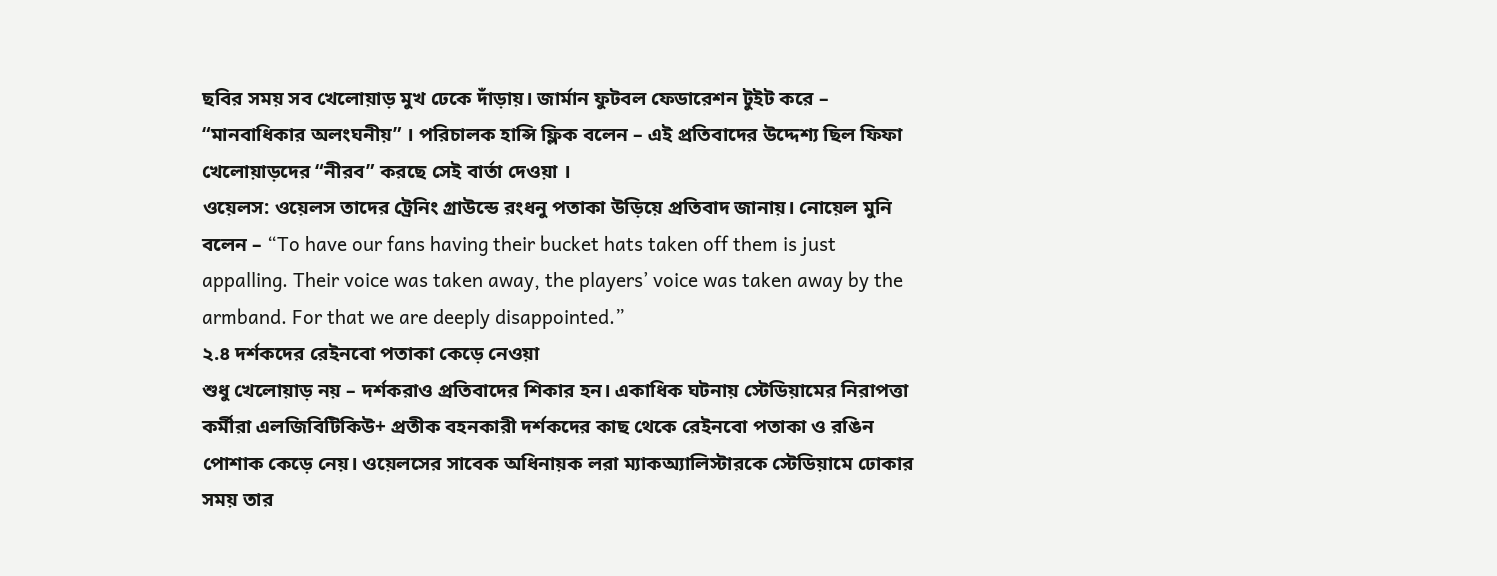ছবির সময় সব খেলোয়াড় মুখ ঢেকে দাঁড়ায়। জার্মান ফুটবল ফেডারেশন টুইট করে – “মানবাধিকার অলংঘনীয়” । পরিচালক হান্সি ফ্লিক বলেন – এই প্রতিবাদের উদ্দেশ্য ছিল ফিফা খেলোয়াড়দের “নীরব” করছে সেই বার্তা দেওয়া ।
ওয়েলস: ওয়েলস তাদের ট্রেনিং গ্রাউন্ডে রংধনু পতাকা উড়িয়ে প্রতিবাদ জানায়। নোয়েল মুনি বলেন – “To have our fans having their bucket hats taken off them is just appalling. Their voice was taken away, the players’ voice was taken away by the armband. For that we are deeply disappointed.”
২.৪ দর্শকদের রেইনবো পতাকা কেড়ে নেওয়া
শুধু খেলোয়াড় নয় – দর্শকরাও প্রতিবাদের শিকার হন। একাধিক ঘটনায় স্টেডিয়ামের নিরাপত্তা কর্মীরা এলজিবিটিকিউ+ প্রতীক বহনকারী দর্শকদের কাছ থেকে রেইনবো পতাকা ও রঙিন পোশাক কেড়ে নেয়। ওয়েলসের সাবেক অধিনায়ক লরা ম্যাকঅ্যালিস্টারকে স্টেডিয়ামে ঢোকার সময় তার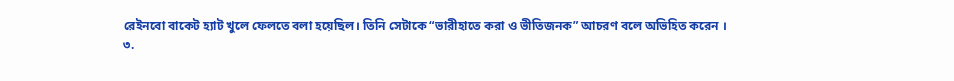রেইনবো বাকেট হ্যাট খুলে ফেলতে বলা হয়েছিল। তিনি সেটাকে “ভারীহাতে করা ও ভীতিজনক” আচরণ বলে অভিহিত করেন ।
৩.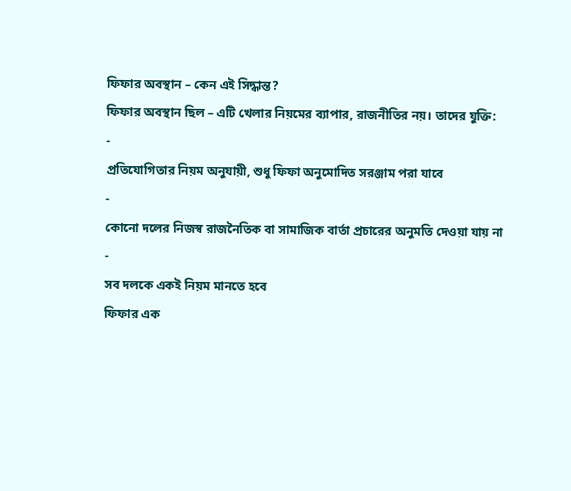ফিফার অবস্থান – কেন এই সিদ্ধান্ত?
ফিফার অবস্থান ছিল – এটি খেলার নিয়মের ব্যাপার, রাজনীতির নয়। তাদের যুক্তি:
-
প্রতিযোগিতার নিয়ম অনুযায়ী, শুধু ফিফা অনুমোদিত সরঞ্জাম পরা যাবে
-
কোনো দলের নিজস্ব রাজনৈতিক বা সামাজিক বার্তা প্রচারের অনুমতি দেওয়া যায় না
-
সব দলকে একই নিয়ম মানতে হবে
ফিফার এক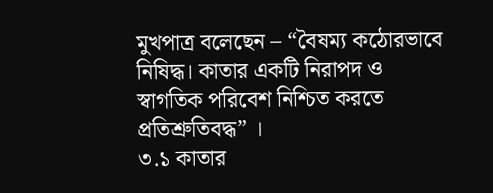মুখপাত্র বলেছেন – “বৈষম্য কঠোরভাবে নিষিদ্ধ। কাতার একটি নিরাপদ ও স্বাগতিক পরিবেশ নিশ্চিত করতে প্রতিশ্রুতিবদ্ধ” ।
৩.১ কাতার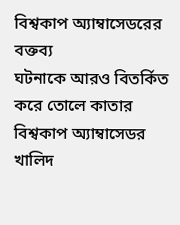বিশ্বকাপ অ্যাম্বাসেডরের বক্তব্য
ঘটনাকে আরও বিতর্কিত করে তোলে কাতার বিশ্বকাপ অ্যাম্বাসেডর খালিদ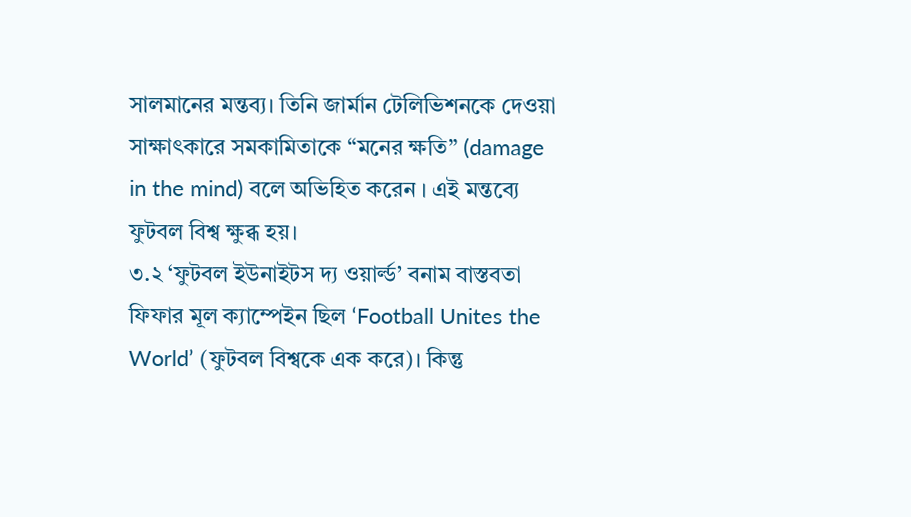সালমানের মন্তব্য। তিনি জার্মান টেলিভিশনকে দেওয়া সাক্ষাৎকারে সমকামিতাকে “মনের ক্ষতি” (damage in the mind) বলে অভিহিত করেন । এই মন্তব্যে ফুটবল বিশ্ব ক্ষুব্ধ হয়।
৩.২ ‘ফুটবল ইউনাইটস দ্য ওয়ার্ল্ড’ বনাম বাস্তবতা
ফিফার মূল ক্যাম্পেইন ছিল ‘Football Unites the World’ (ফুটবল বিশ্বকে এক করে)। কিন্তু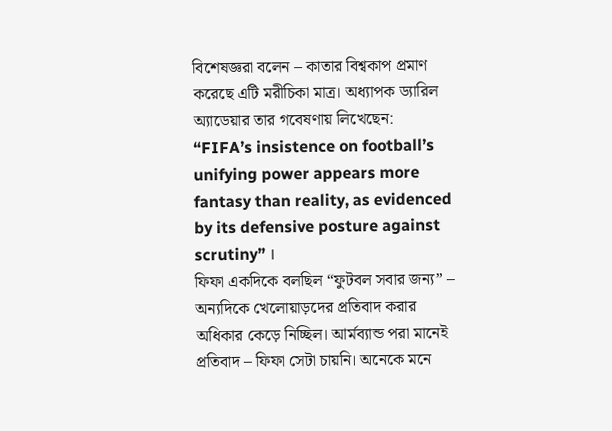বিশেষজ্ঞরা বলেন – কাতার বিশ্বকাপ প্রমাণ করেছে এটি মরীচিকা মাত্র। অধ্যাপক ড্যারিল অ্যাডেয়ার তার গবেষণায় লিখেছেন: “FIFA’s insistence on football’s unifying power appears more fantasy than reality, as evidenced by its defensive posture against scrutiny” ।
ফিফা একদিকে বলছিল “ফুটবল সবার জন্য” – অন্যদিকে খেলোয়াড়দের প্রতিবাদ করার অধিকার কেড়ে নিচ্ছিল। আর্মব্যান্ড পরা মানেই প্রতিবাদ – ফিফা সেটা চায়নি। অনেকে মনে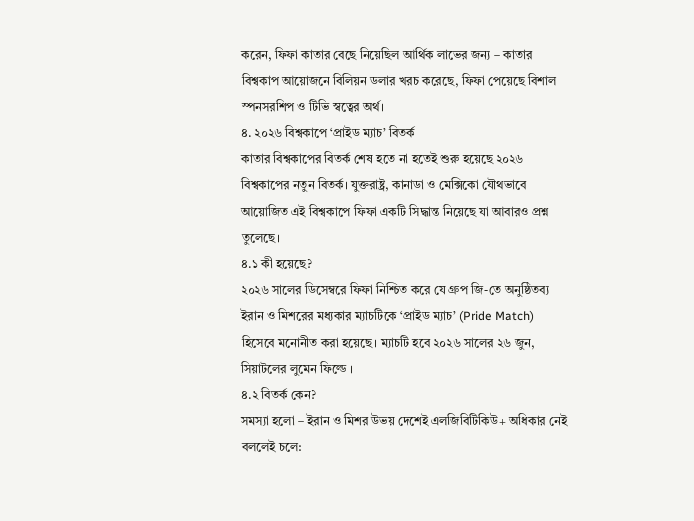করেন, ফিফা কাতার বেছে নিয়েছিল আর্থিক লাভের জন্য – কাতার বিশ্বকাপ আয়োজনে বিলিয়ন ডলার খরচ করেছে, ফিফা পেয়েছে বিশাল স্পনসরশিপ ও টিভি স্বত্বের অর্থ।
৪. ২০২৬ বিশ্বকাপে ‘প্রাইড ম্যাচ’ বিতর্ক
কাতার বিশ্বকাপের বিতর্ক শেষ হতে না হতেই শুরু হয়েছে ২০২৬ বিশ্বকাপের নতুন বিতর্ক। যুক্তরাষ্ট্র, কানাডা ও মেক্সিকো যৌথভাবে আয়োজিত এই বিশ্বকাপে ফিফা একটি সিদ্ধান্ত নিয়েছে যা আবারও প্রশ্ন তুলেছে।
৪.১ কী হয়েছে?
২০২৬ সালের ডিসেম্বরে ফিফা নিশ্চিত করে যে গ্রুপ জি-তে অনুষ্ঠিতব্য ইরান ও মিশরের মধ্যকার ম্যাচটিকে ‘প্রাইড ম্যাচ’ (Pride Match) হিসেবে মনোনীত করা হয়েছে। ম্যাচটি হবে ২০২৬ সালের ২৬ জুন, সিয়াটলের লুমেন ফিল্ডে ।
৪.২ বিতর্ক কেন?
সমস্যা হলো – ইরান ও মিশর উভয় দেশেই এলজিবিটিকিউ+ অধিকার নেই বললেই চলে: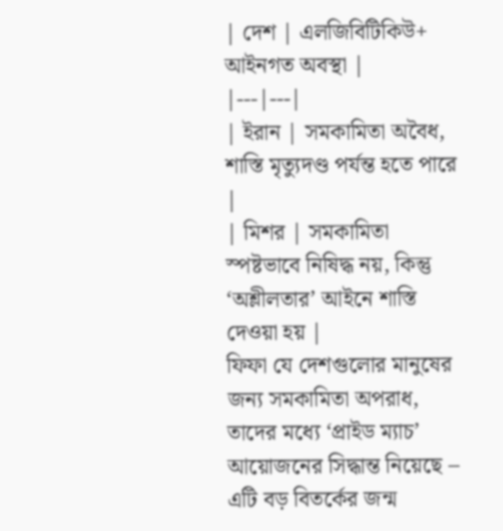| দেশ | এলজিবিটিকিউ+ আইনগত অবস্থা |
|---|---|
| ইরান | সমকামিতা অবৈধ, শাস্তি মৃত্যুদণ্ড পর্যন্ত হতে পারে |
| মিশর | সমকামিতা স্পষ্টভাবে নিষিদ্ধ নয়, কিন্তু ‘অশ্লীলতার’ আইনে শাস্তি দেওয়া হয় |
ফিফা যে দেশগুলোর মানুষের জন্য সমকামিতা অপরাধ, তাদের মধ্যে ‘প্রাইড ম্যাচ’ আয়োজনের সিদ্ধান্ত নিয়েছে – এটি বড় বিতর্কের জন্ম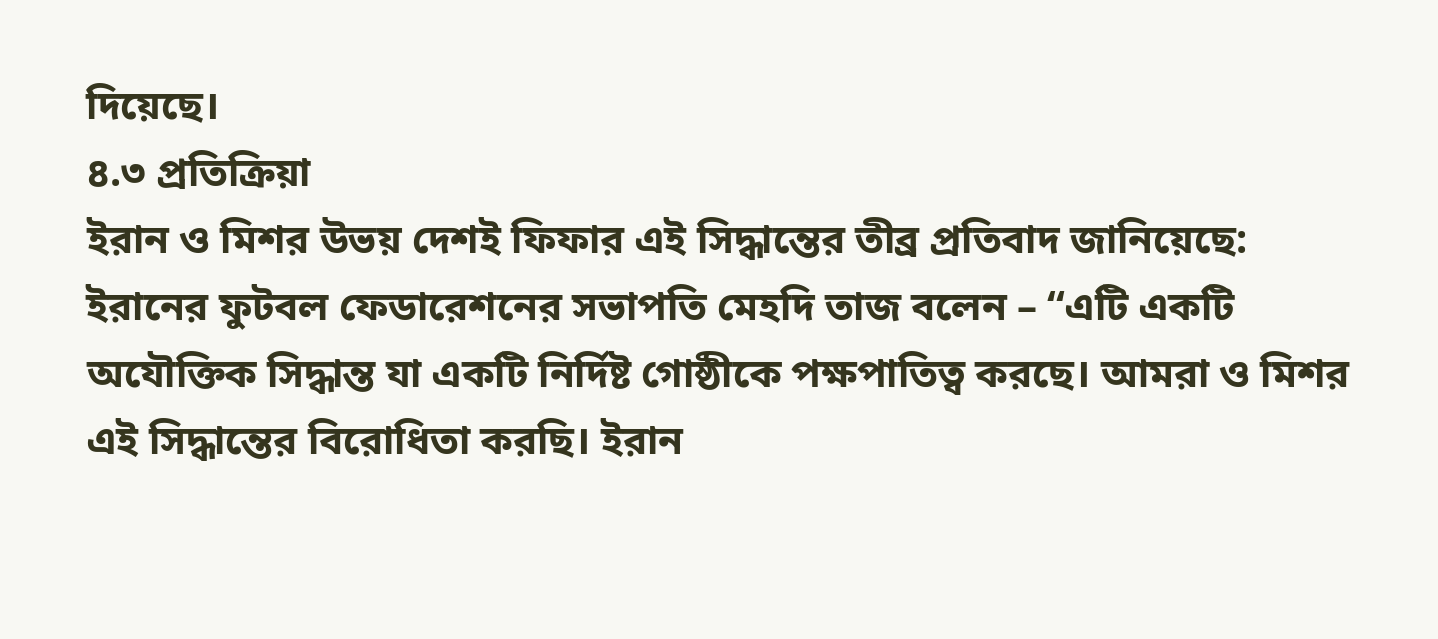দিয়েছে।
৪.৩ প্রতিক্রিয়া
ইরান ও মিশর উভয় দেশই ফিফার এই সিদ্ধান্তের তীব্র প্রতিবাদ জানিয়েছে:
ইরানের ফুটবল ফেডারেশনের সভাপতি মেহদি তাজ বলেন – “এটি একটি অযৌক্তিক সিদ্ধান্ত যা একটি নির্দিষ্ট গোষ্ঠীকে পক্ষপাতিত্ব করছে। আমরা ও মিশর এই সিদ্ধান্তের বিরোধিতা করছি। ইরান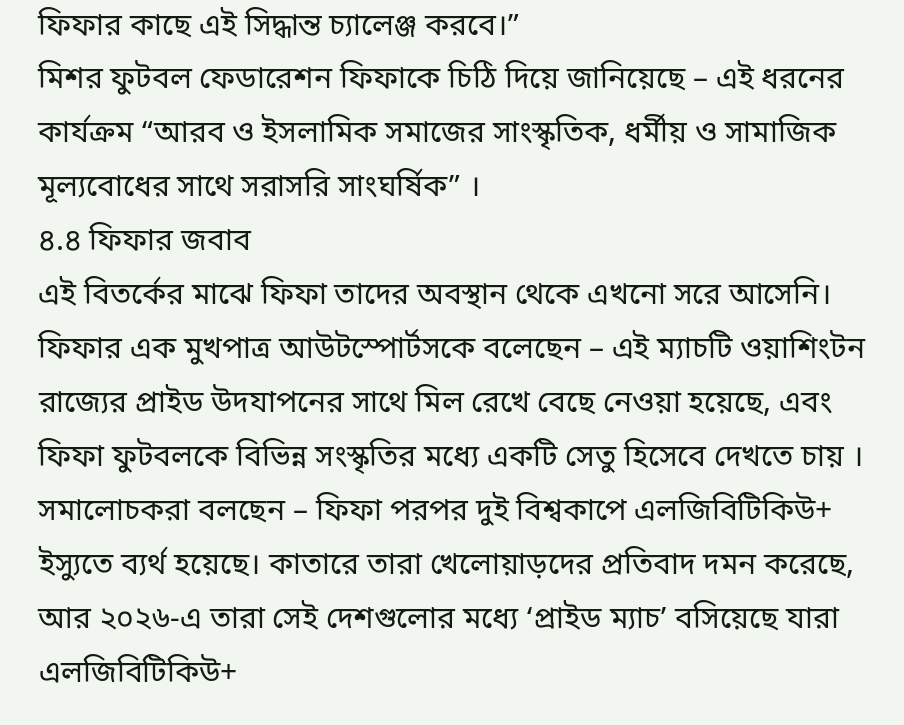ফিফার কাছে এই সিদ্ধান্ত চ্যালেঞ্জ করবে।”
মিশর ফুটবল ফেডারেশন ফিফাকে চিঠি দিয়ে জানিয়েছে – এই ধরনের কার্যক্রম “আরব ও ইসলামিক সমাজের সাংস্কৃতিক, ধর্মীয় ও সামাজিক মূল্যবোধের সাথে সরাসরি সাংঘর্ষিক” ।
৪.৪ ফিফার জবাব
এই বিতর্কের মাঝে ফিফা তাদের অবস্থান থেকে এখনো সরে আসেনি। ফিফার এক মুখপাত্র আউটস্পোর্টসকে বলেছেন – এই ম্যাচটি ওয়াশিংটন রাজ্যের প্রাইড উদযাপনের সাথে মিল রেখে বেছে নেওয়া হয়েছে, এবং ফিফা ফুটবলকে বিভিন্ন সংস্কৃতির মধ্যে একটি সেতু হিসেবে দেখতে চায় ।
সমালোচকরা বলছেন – ফিফা পরপর দুই বিশ্বকাপে এলজিবিটিকিউ+ ইস্যুতে ব্যর্থ হয়েছে। কাতারে তারা খেলোয়াড়দের প্রতিবাদ দমন করেছে, আর ২০২৬-এ তারা সেই দেশগুলোর মধ্যে ‘প্রাইড ম্যাচ’ বসিয়েছে যারা এলজিবিটিকিউ+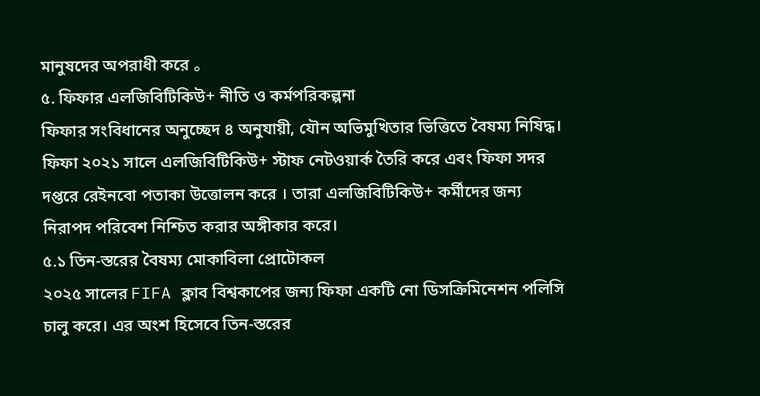মানুষদের অপরাধী করে 。
৫. ফিফার এলজিবিটিকিউ+ নীতি ও কর্মপরিকল্পনা
ফিফার সংবিধানের অনুচ্ছেদ ৪ অনুযায়ী, যৌন অভিমুখিতার ভিত্তিতে বৈষম্য নিষিদ্ধ। ফিফা ২০২১ সালে এলজিবিটিকিউ+ স্টাফ নেটওয়ার্ক তৈরি করে এবং ফিফা সদর দপ্তরে রেইনবো পতাকা উত্তোলন করে । তারা এলজিবিটিকিউ+ কর্মীদের জন্য নিরাপদ পরিবেশ নিশ্চিত করার অঙ্গীকার করে।
৫.১ তিন-স্তরের বৈষম্য মোকাবিলা প্রোটোকল
২০২৫ সালের FIFA ক্লাব বিশ্বকাপের জন্য ফিফা একটি নো ডিসক্রিমিনেশন পলিসি চালু করে। এর অংশ হিসেবে তিন-স্তরের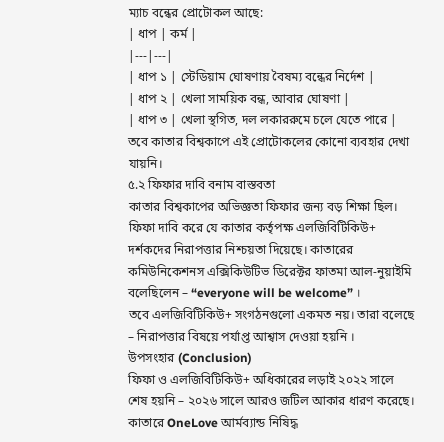ম্যাচ বন্ধের প্রোটোকল আছে:
| ধাপ | কর্ম |
|---|---|
| ধাপ ১ | স্টেডিয়াম ঘোষণায় বৈষম্য বন্ধের নির্দেশ |
| ধাপ ২ | খেলা সাময়িক বন্ধ, আবার ঘোষণা |
| ধাপ ৩ | খেলা স্থগিত, দল লকাররুমে চলে যেতে পারে |
তবে কাতার বিশ্বকাপে এই প্রোটোকলের কোনো ব্যবহার দেখা যায়নি।
৫.২ ফিফার দাবি বনাম বাস্তবতা
কাতার বিশ্বকাপের অভিজ্ঞতা ফিফার জন্য বড় শিক্ষা ছিল। ফিফা দাবি করে যে কাতার কর্তৃপক্ষ এলজিবিটিকিউ+ দর্শকদের নিরাপত্তার নিশ্চয়তা দিয়েছে। কাতারের কমিউনিকেশনস এক্সিকিউটিভ ডিরেক্টর ফাতমা আল-নুয়াইমি বলেছিলেন – “everyone will be welcome” ।
তবে এলজিবিটিকিউ+ সংগঠনগুলো একমত নয়। তারা বলেছে – নিরাপত্তার বিষয়ে পর্যাপ্ত আশ্বাস দেওয়া হয়নি ।
উপসংহার (Conclusion)
ফিফা ও এলজিবিটিকিউ+ অধিকারের লড়াই ২০২২ সালে শেষ হয়নি – ২০২৬ সালে আরও জটিল আকার ধারণ করেছে। কাতারে OneLove আর্মব্যান্ড নিষিদ্ধ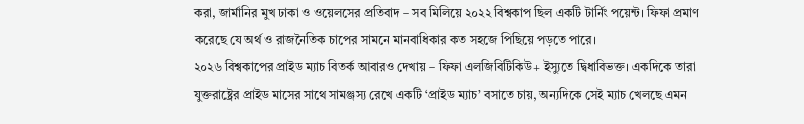করা, জার্মানির মুখ ঢাকা ও ওয়েলসের প্রতিবাদ – সব মিলিয়ে ২০২২ বিশ্বকাপ ছিল একটি টার্নিং পয়েন্ট। ফিফা প্রমাণ করেছে যে অর্থ ও রাজনৈতিক চাপের সামনে মানবাধিকার কত সহজে পিছিয়ে পড়তে পারে।
২০২৬ বিশ্বকাপের প্রাইড ম্যাচ বিতর্ক আবারও দেখায় – ফিফা এলজিবিটিকিউ+ ইস্যুতে দ্বিধাবিভক্ত। একদিকে তারা যুক্তরাষ্ট্রের প্রাইড মাসের সাথে সামঞ্জস্য রেখে একটি ‘প্রাইড ম্যাচ’ বসাতে চায়, অন্যদিকে সেই ম্যাচ খেলছে এমন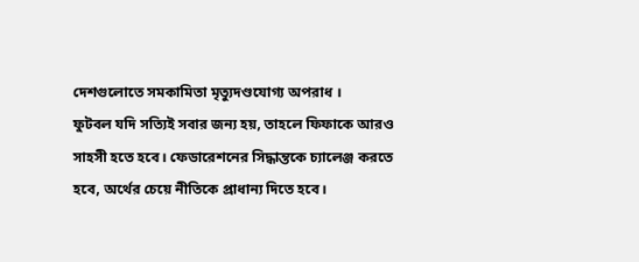দেশগুলোতে সমকামিতা মৃত্যুদণ্ডযোগ্য অপরাধ ।
ফুটবল যদি সত্যিই সবার জন্য হয়, তাহলে ফিফাকে আরও সাহসী হতে হবে। ফেডারেশনের সিদ্ধান্তকে চ্যালেঞ্জ করতে হবে, অর্থের চেয়ে নীতিকে প্রাধান্য দিতে হবে।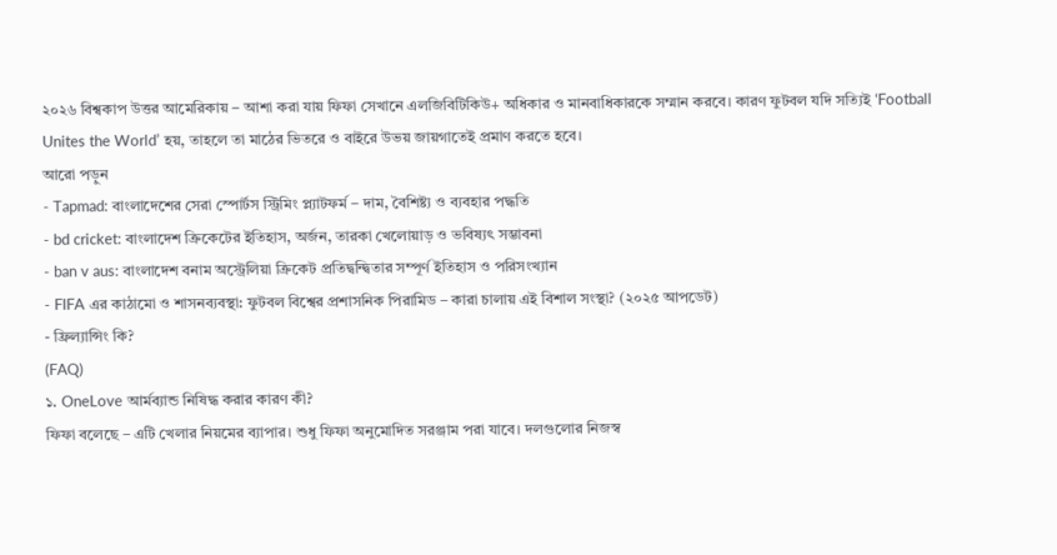২০২৬ বিশ্বকাপ উত্তর আমেরিকায় – আশা করা যায় ফিফা সেখানে এলজিবিটিকিউ+ অধিকার ও মানবাধিকারকে সম্মান করবে। কারণ ফুটবল যদি সত্যিই ‘Football Unites the World’ হয়, তাহলে তা মাঠের ভিতরে ও বাইরে উভয় জায়গাতেই প্রমাণ করতে হবে।
আরো পড়ুন
- Tapmad: বাংলাদেশের সেরা স্পোর্টস স্ট্রিমিং প্ল্যাটফর্ম – দাম, বৈশিষ্ট্য ও ব্যবহার পদ্ধতি
- bd cricket: বাংলাদেশ ক্রিকেটের ইতিহাস, অর্জন, তারকা খেলোয়াড় ও ভবিষ্যৎ সম্ভাবনা
- ban v aus: বাংলাদেশ বনাম অস্ট্রেলিয়া ক্রিকেট প্রতিদ্বন্দ্বিতার সম্পূর্ণ ইতিহাস ও পরিসংখ্যান
- FIFA এর কাঠামো ও শাসনব্যবস্থা: ফুটবল বিশ্বের প্রশাসনিক পিরামিড – কারা চালায় এই বিশাল সংস্থা? (২০২৫ আপডেট)
- ফ্রিল্যান্সিং কি?
(FAQ)
১. OneLove আর্মব্যান্ড নিষিদ্ধ করার কারণ কী?
ফিফা বলেছে – এটি খেলার নিয়মের ব্যাপার। শুধু ফিফা অনুমোদিত সরঞ্জাম পরা যাবে। দলগুলোর নিজস্ব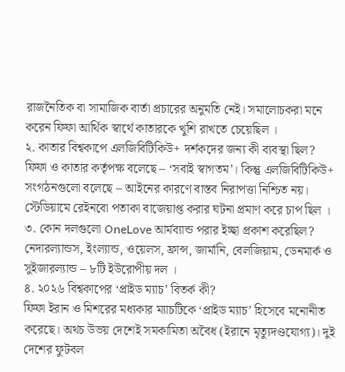রাজনৈতিক বা সামাজিক বার্তা প্রচারের অনুমতি নেই। সমালোচকরা মনে করেন ফিফা আর্থিক স্বার্থে কাতারকে খুশি রাখতে চেয়েছিল ।
২. কাতার বিশ্বকাপে এলজিবিটিকিউ+ দর্শকদের জন্য কী ব্যবস্থা ছিল?
ফিফা ও কাতার কর্তৃপক্ষ বলেছে – ‘সবাই স্বাগতম’। কিন্তু এলজিবিটিকিউ+ সংগঠনগুলো বলেছে – আইনের কারণে বাস্তব নিরাপত্তা নিশ্চিত নয়। স্টেডিয়ামে রেইনবো পতাকা বাজেয়াপ্ত করার ঘটনা প্রমাণ করে চাপ ছিল ।
৩. কোন দলগুলো OneLove আর্মব্যান্ড পরার ইচ্ছা প্রকাশ করেছিল?
নেদারল্যান্ডস, ইংল্যান্ড, ওয়েলস, ফ্রান্স, জার্মানি, বেলজিয়াম, ডেনমার্ক ও সুইজারল্যান্ড – ৮টি ইউরোপীয় দল ।
৪. ২০২৬ বিশ্বকাপের ‘প্রাইড ম্যাচ’ বিতর্ক কী?
ফিফা ইরান ও মিশরের মধ্যকার ম্যাচটিকে ‘প্রাইড ম্যাচ’ হিসেবে মনোনীত করেছে। অথচ উভয় দেশেই সমকামিতা অবৈধ (ইরানে মৃত্যুদণ্ডযোগ্য)। দুই দেশের ফুটবল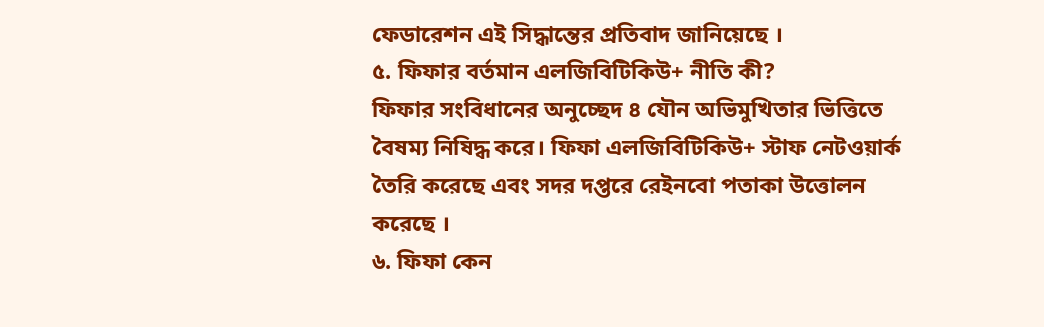ফেডারেশন এই সিদ্ধান্তের প্রতিবাদ জানিয়েছে ।
৫. ফিফার বর্তমান এলজিবিটিকিউ+ নীতি কী?
ফিফার সংবিধানের অনুচ্ছেদ ৪ যৌন অভিমুখিতার ভিত্তিতে বৈষম্য নিষিদ্ধ করে। ফিফা এলজিবিটিকিউ+ স্টাফ নেটওয়ার্ক তৈরি করেছে এবং সদর দপ্তরে রেইনবো পতাকা উত্তোলন করেছে ।
৬. ফিফা কেন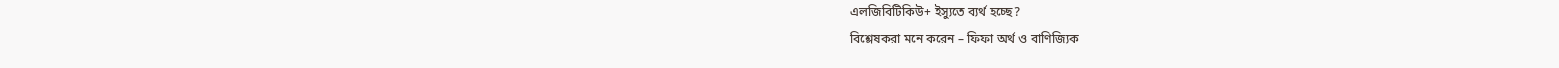এলজিবিটিকিউ+ ইস্যুতে ব্যর্থ হচ্ছে?
বিশ্লেষকরা মনে করেন – ফিফা অর্থ ও বাণিজ্যিক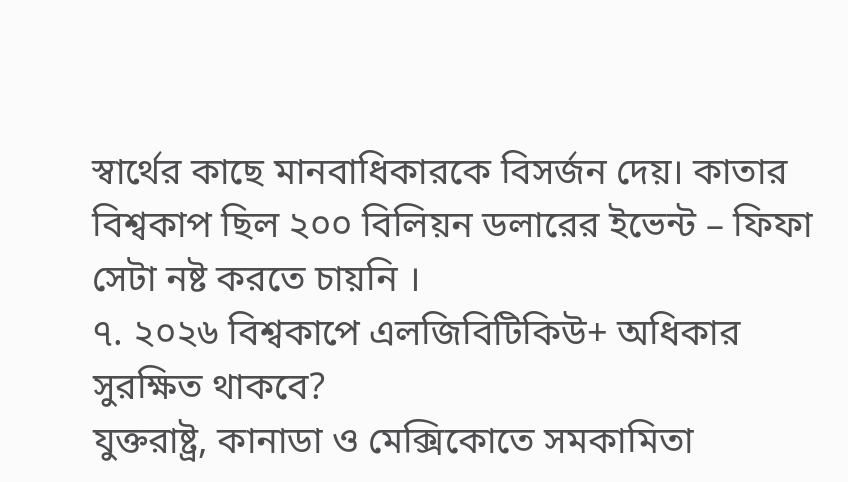স্বার্থের কাছে মানবাধিকারকে বিসর্জন দেয়। কাতার বিশ্বকাপ ছিল ২০০ বিলিয়ন ডলারের ইভেন্ট – ফিফা সেটা নষ্ট করতে চায়নি ।
৭. ২০২৬ বিশ্বকাপে এলজিবিটিকিউ+ অধিকার সুরক্ষিত থাকবে?
যুক্তরাষ্ট্র, কানাডা ও মেক্সিকোতে সমকামিতা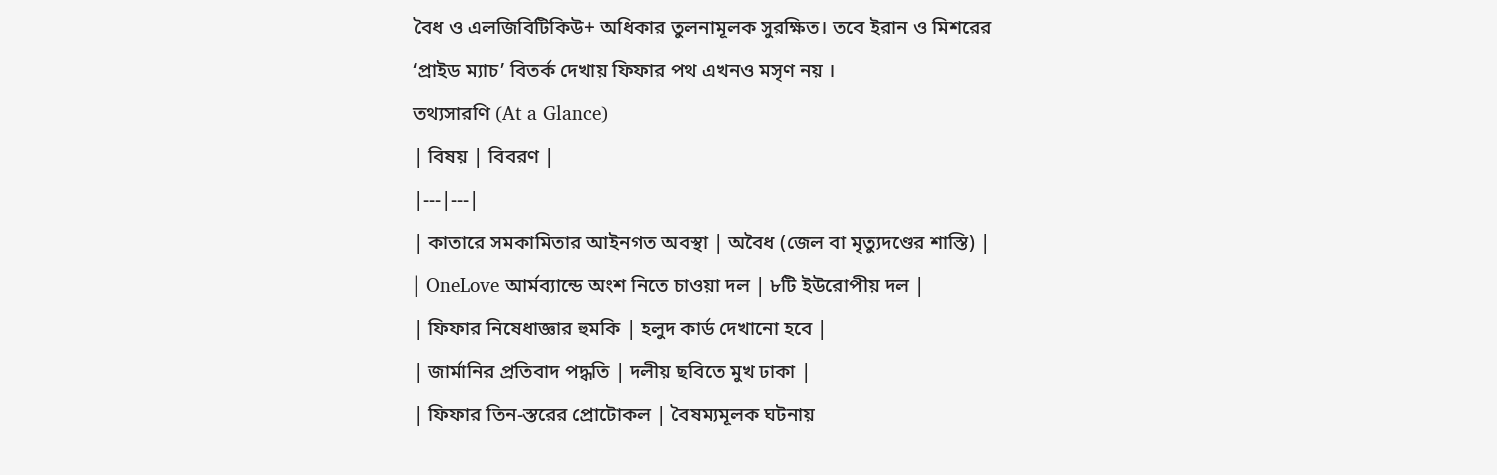বৈধ ও এলজিবিটিকিউ+ অধিকার তুলনামূলক সুরক্ষিত। তবে ইরান ও মিশরের ‘প্রাইড ম্যাচ’ বিতর্ক দেখায় ফিফার পথ এখনও মসৃণ নয় ।
তথ্যসারণি (At a Glance)
| বিষয় | বিবরণ |
|---|---|
| কাতারে সমকামিতার আইনগত অবস্থা | অবৈধ (জেল বা মৃত্যুদণ্ডের শাস্তি) |
| OneLove আর্মব্যান্ডে অংশ নিতে চাওয়া দল | ৮টি ইউরোপীয় দল |
| ফিফার নিষেধাজ্ঞার হুমকি | হলুদ কার্ড দেখানো হবে |
| জার্মানির প্রতিবাদ পদ্ধতি | দলীয় ছবিতে মুখ ঢাকা |
| ফিফার তিন-স্তরের প্রোটোকল | বৈষম্যমূলক ঘটনায়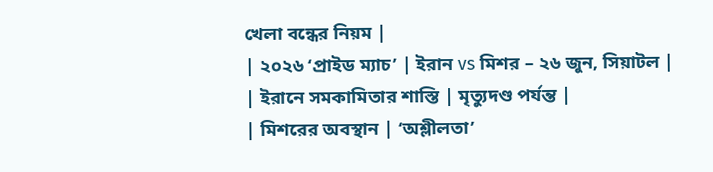খেলা বন্ধের নিয়ম |
| ২০২৬ ‘প্রাইড ম্যাচ’ | ইরান vs মিশর – ২৬ জুন, সিয়াটল |
| ইরানে সমকামিতার শাস্তি | মৃত্যুদণ্ড পর্যন্ত |
| মিশরের অবস্থান | ‘অশ্লীলতা’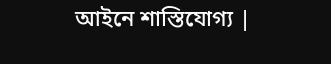আইনে শাস্তিযোগ্য |